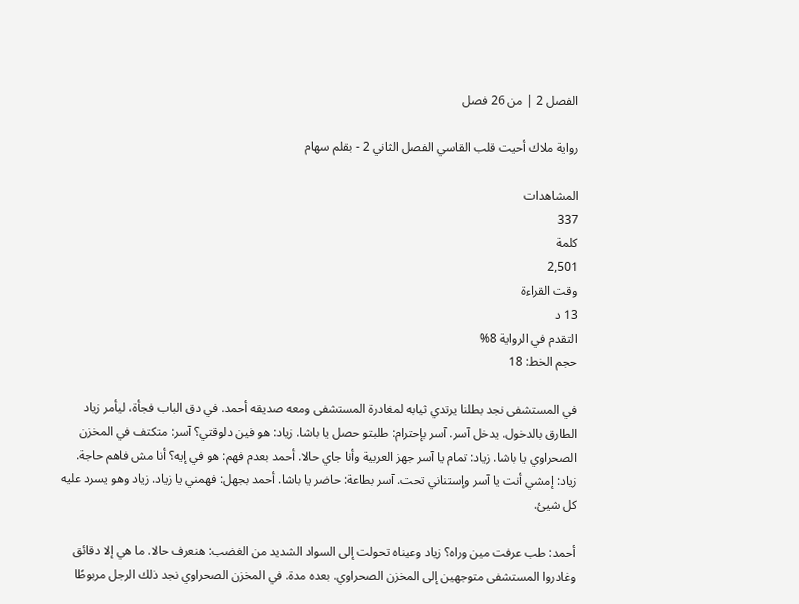الفصل 2 | من 26 فصل

رواية ملاك أحيت قلب القاسي الفصل الثاني 2 - بقلم سهام

المشاهدات
337
كلمة
2,501
وقت القراءة
13 د
التقدم في الرواية 8%
حجم الخط: 18

في المستشفى نجد بطلنا يرتدي ثيابه لمغادرة المستشفى ومعه صديقه أحمد. في دق الباب فجأة، ليأمر زياد الطارق بالدخول. يدخل آسر. آسر بإحترام: طلبتو حصل يا باشا. زياد: هو فين دلوقتي؟ آسر: متكتف في المخزن الصحراوي يا باشا. زياد: تمام يا آسر جهز العربية وأنا جاي حالا. أحمد بعدم فهم: هو في إيه؟ أنا مش فاهم حاجة. زياد: إمشي أنت يا آسر وإستناني تحت. آسر بطاعة: حاضر يا باشا. أحمد بجهل: فهمني يا زياد. زياد وهو يسرد عليه كل شيئ.

أحمد: طب عرفت مين وراه؟ زياد وعيناه تحولت إلى السواد الشديد من الغضب: هنعرف حالا. ما هي إلا دقائق وغادروا المستشفى متوجهين إلى المخزن الصحراوي. بعده مدة. في المخزن الصحراوي نجد ذلك الرجل مربوطًا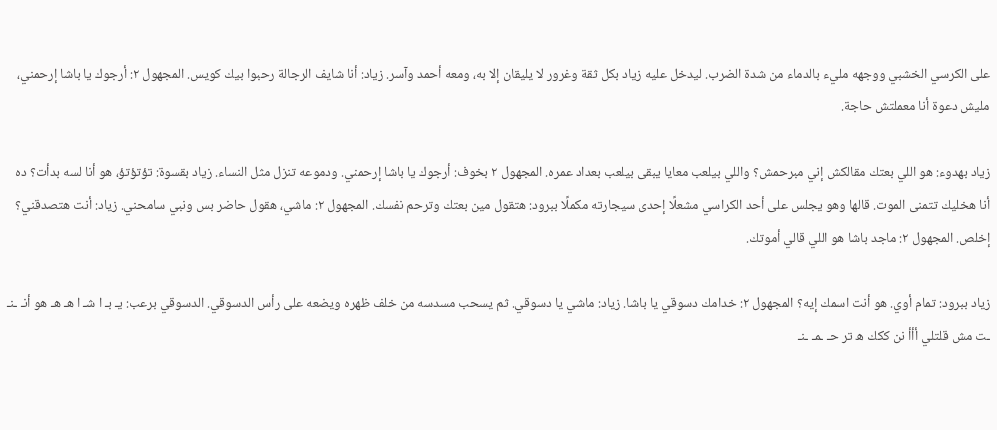على الكرسي الخشبي ووجهه مليء بالدماء من شدة الضرب. ليدخل عليه زياد بكل ثقة وغرور لا يليقان إلا به، ومعه أحمد وآسر. زياد: أنا شايف الرجالة رحبوا بيك كويس. المجهول ٢: أرجوك يا باشا إرحمني، مليش دعوة أنا معملتش حاجة.

زياد بهدوء: هو اللي بعتك مقالكش إني مبرحمش؟ واللي بيلعب معايا يبقى بيلعب بعداد عمره. المجهول ٢ بخوف: أرجوك يا باشا إرحمني. ودموعه تنزل مثل النساء. زياد بقسوة: تؤتؤتؤ، هو أنا لسه بدأت؟ ده أنا هخليك تتمنى الموت. قالها وهو يجلس على أحد الكراسي مشعلًا إحدى سيجارته مكملًا ببرود: هتقول مين بعتك وترحم نفسك. المجهول ٢: ماشي، هقول حاضر بس ونبي سامحني. زياد: أنت هتصدقني؟ إخلص. المجهول ٢: ماجد باشا هو اللي قالي أموتك.

زياد ببرود: تمام أوي. هو أنت اسمك إيه؟ المجهول ٢: خدامك دسوقي يا باشا. زياد: ماشي يا دسوقي. ثم يسحب مسدسه من خلف ظهره ويضعه على رأس الدسوقي. الدسوقي برعب: يـ بـ ا شـ ا هـ هـ هو أنـ ـنـ ـت مش قلتلي أأأ نن ككك ه تر حـ ـمـ ـنـ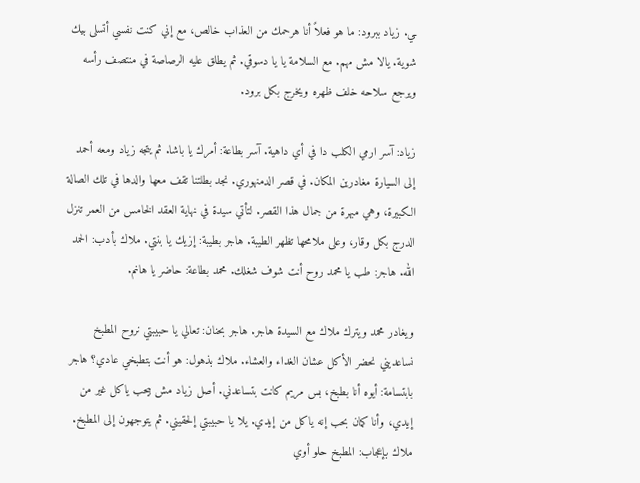ـي. زياد ببرود: ما هو فعلاً أنا هرحمك من العذاب خالص، مع إني كنت نفسي أتسلى بيك شوية. يالا مش مهم. مع السلامة يا يا دسوقي. ثم يطلق عليه الرصاصة في منتصف رأسه ويرجع سلاحه خلف ظهره ويخرج بكل برود.

زياد: آسر ارمي الكلب دا في أي داهية. آسر بطاعة: أمرك يا باشا. ثم يتجه زياد ومعه أحمد إلى السيارة مغادرين المكان. في قصر الدمنهوري. نجد بطلتنا تقف معها والدها في تلك الصالة الكبيرة، وهي مبهرة من جمال هذا القصر. لتأتي سيدة في نهاية العقد الخامس من العمر تنزل الدرج بكل وقار، وعلى ملامحها تظهر الطيبة. هاجر بطيبة: إزيك يا بنتي. ملاك بأدب: الحمد الله. هاجر: طب يا محمد روح أنت شوف شغلك. محمد بطاعة: حاضر يا هانم.

ويغادر محمد ويترك ملاك مع السيدة هاجر. هاجر بحنان: تعالي يا حبيبتي نروح المطبخ نساعديني نحضر الأكل عشان الغداء والعشاء. ملاك بذهول: هو أنت بتطبخي عادي؟ هاجر بابتسامة: أيوه أنا بطبخ، بس مريم كانت بتساعدني. أصل زياد مش بيحب ياكل غير من إيدي، وأنا كمان بحب إنه ياكل من إيدي. يلا يا حبيبتي إلحقيني. ثم يتوجهون إلى المطبخ. ملاك بإعجاب: المطبخ حلو أوي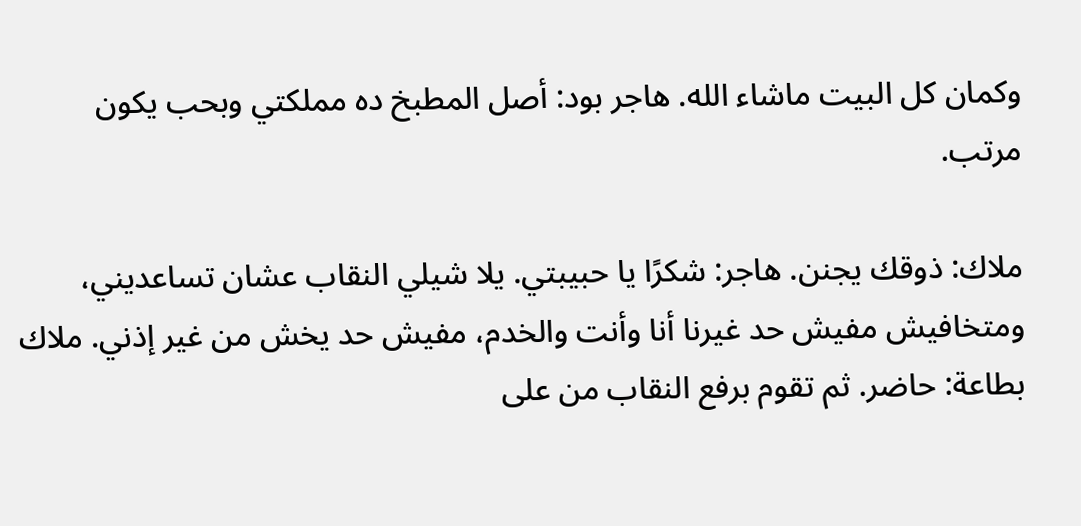وكمان كل البيت ماشاء الله. هاجر بود: أصل المطبخ ده مملكتي وبحب يكون مرتب.

ملاك: ذوقك يجنن. هاجر: شكرًا يا حبيبتي. يلا شيلي النقاب عشان تساعديني، ومتخافيش مفيش حد غيرنا أنا وأنت والخدم، مفيش حد يخش من غير إذني. ملاك بطاعة: حاضر. ثم تقوم برفع النقاب من على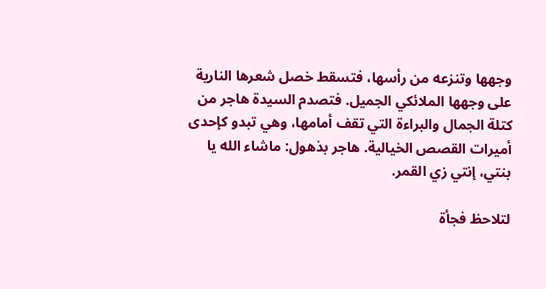وجهها وتنزعه من رأسها، فتسقط خصل شعرها النارية على وجهها الملائكي الجميل. فتصدم السيدة هاجر من كتلة الجمال والبراءة التي تقف أمامها، وهي تبدو كإحدى أميرات القصص الخيالية. هاجر بذهول: ماشاء الله يا بنتي، إنتي زي القمر.

لتلاحظ فجأة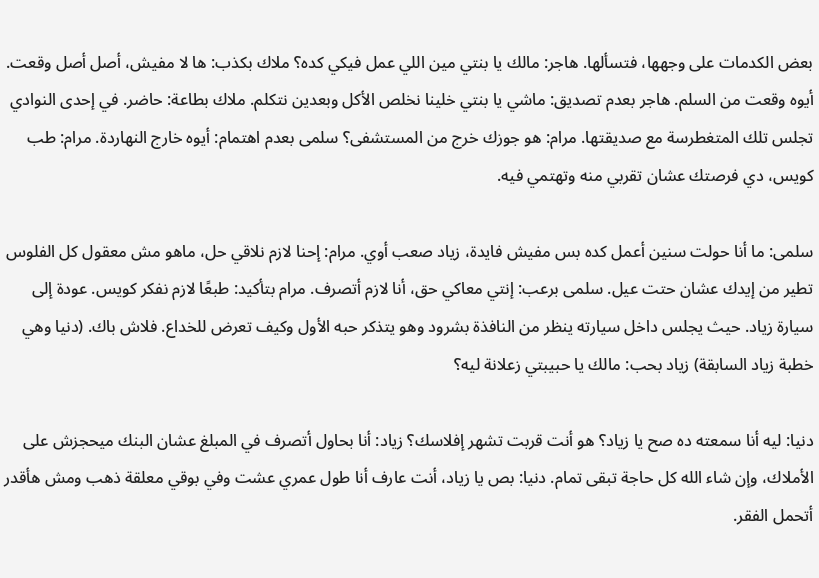بعض الكدمات على وجهها، فتسألها. هاجر: مالك يا بنتي مين اللي عمل فيكي كده؟ ملاك بكذب: ها لا مفيش، أصل أصل وقعت. أيوه وقعت من السلم. هاجر بعدم تصديق: ماشي يا بنتي خلينا نخلص الأكل وبعدين نتكلم. ملاك بطاعة: حاضر. في إحدى النوادي تجلس تلك المتغطرسة مع صديقتها. مرام: هو جوزك خرج من المستشفى؟ سلمى بعدم اهتمام: أيوه خارج النهاردة. مرام: طب كويس، دي فرصتك عشان تقربي منه وتهتمي فيه.

سلمى: ما أنا حولت سنين أعمل كده بس مفيش فايدة، زياد صعب أوي. مرام: إحنا لازم نلاقي حل، ماهو مش معقول كل الفلوس تطير من إيدك عشان حتت عيل. سلمى برعب: إنتي معاكي حق، أنا لازم أتصرف. مرام بتأكيد: طبعًا لازم نفكر كويس. عودة إلى سيارة زياد. حيث يجلس داخل سيارته ينظر من النافذة بشرود وهو يتذكر حبه الأول وكيف تعرض للخداع. فلاش باك. (دنيا وهي خطبة زياد السابقة) زياد بحب: مالك يا حبيبتي زعلانة ليه؟

دنيا: ليه أنا سمعته ده صح يا زياد؟ هو أنت قربت تشهر إفلاسك؟ زياد: أنا بحاول أتصرف في المبلغ عشان البنك ميحجزش على الأملاك، وإن شاء الله كل حاجة تبقى تمام. دنيا: بص يا زياد، أنت عارف أنا طول عمري عشت وفي بوقي معلقة ذهب ومش هأقدر أتحمل الفقر.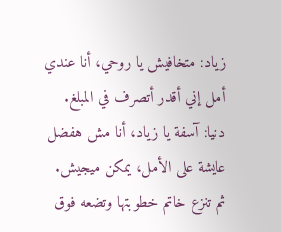زياد: متخافيش يا روحي، أنا عندي أمل إني أقدر أتصرف في المبلغ. دنيا: آسفة يا زياد، أنا مش هفضل عايشة على الأمل، يمكن ميجيش. ثم تنزع خاتم خطوبتها وتضعه فوق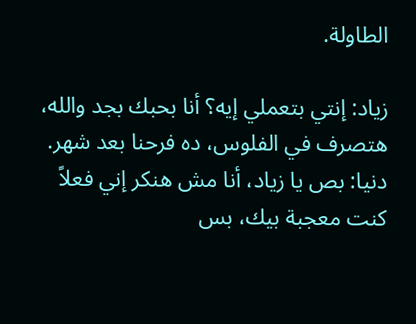الطاولة.

زياد: إنتي بتعملي إيه؟ أنا بحبك بجد والله، هتصرف في الفلوس، ده فرحنا بعد شهر. دنيا: بص يا زياد، أنا مش هنكر إني فعلاً كنت معجبة بيك، بس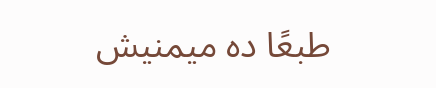طبعًا ده ميمنيش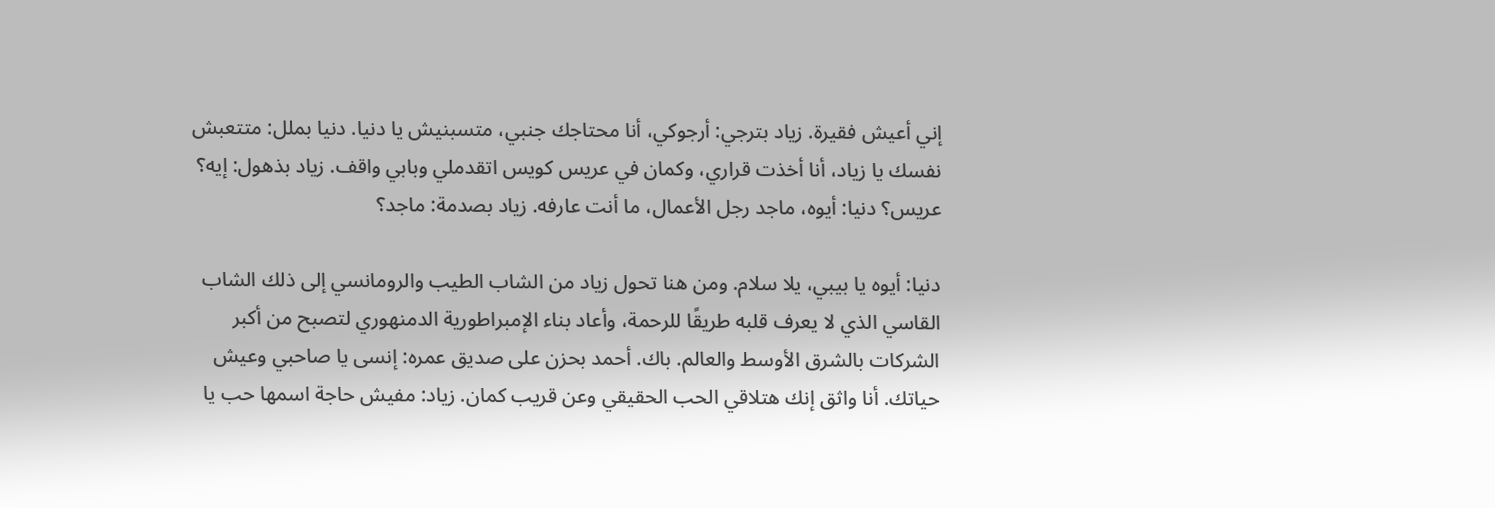إني أعيش فقيرة. زياد بترجي: أرجوكي، أنا محتاجك جنبي، متسبنيش يا دنيا. دنيا بملل: متتعبش نفسك يا زياد، أنا أخذت قراري، وكمان في عريس كويس اتقدملي وبابي واقف. زياد بذهول: إيه؟ عريس؟ دنيا: أيوه، ماجد رجل الأعمال، ما أنت عارفه. زياد بصدمة: ماجد؟

دنيا: أيوه يا بيبي، يلا سلام. ومن هنا تحول زياد من الشاب الطيب والرومانسي إلى ذلك الشاب القاسي الذي لا يعرف قلبه طريقًا للرحمة، وأعاد بناء الإمبراطورية الدمنهوري لتصبح من أكبر الشركات بالشرق الأوسط والعالم. باك. أحمد بحزن على صديق عمره: إنسى يا صاحبي وعيش حياتك. أنا واثق إنك هتلاقي الحب الحقيقي وعن قريب كمان. زياد: مفيش حاجة اسمها حب يا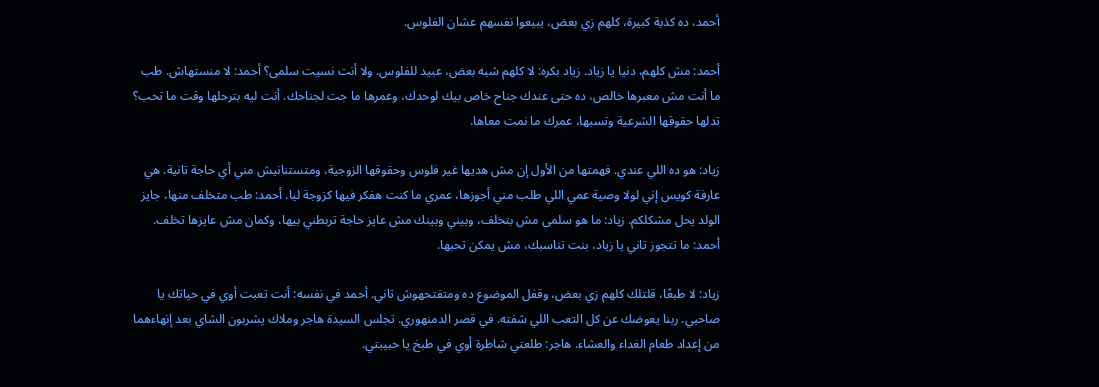أحمد، ده كذبة كبيرة، كلهم زي بعض، يبيعوا نفسهم عشان الفلوس.

أحمد: مش كلهم، دنيا يا زياد. زياد بكره: لا كلهم شبه بعض، عبيد للفلوس. ولا أنت نسيت سلمى؟ أحمد: لا منستهاش. طب ما أنت مش معبرها خالص، ده حتى عندك جناح خاص بيك لوحدك، وعمرها ما جت لجناحك. أنت ليه بترحلها وقت ما تحب؟ تدلها حقوقها الشرعية وتسبها، عمرك ما نمت معاها.

زياد: هو ده اللي عندي. فهمتها من الأول إن مش هديها غير فلوس وحقوقها الزوجية، ومتستنانيش مني أي حاجة تانية. هي عارفة كويس إني لولا وصية عمي اللي طلب مني أجوزها، عمري ما كنت هفكر فيها كزوجة ليا. أحمد: طب متخلف منها، جايز الولد يحل مشكلكم. زياد: ما هو سلمى مش بتخلف، وبيني وبينك مش عايز حاجة تربطني بيها، وكمان مش عايزها تخلف. أحمد: ما تتجوز تاني يا زياد، بنت تناسبك، مش يمكن تحبها.

زياد: لا طبعًا، قلتلك كلهم زي بعض، وقفل الموضوع ده ومتفتحهوش تاني. أحمد في نفسه: أنت تعبت أوي في حياتك يا صاحبي. ربنا يعوضك عن كل التعب اللي شفته. في قصر الدمنهوري. تجلس السيدة هاجر وملاك يشربون الشاي بعد إنهاءهما من إعداد طعام الغداء والعشاء. هاجر: طلعتي شاطرة أوي في طبخ يا حبيبتي.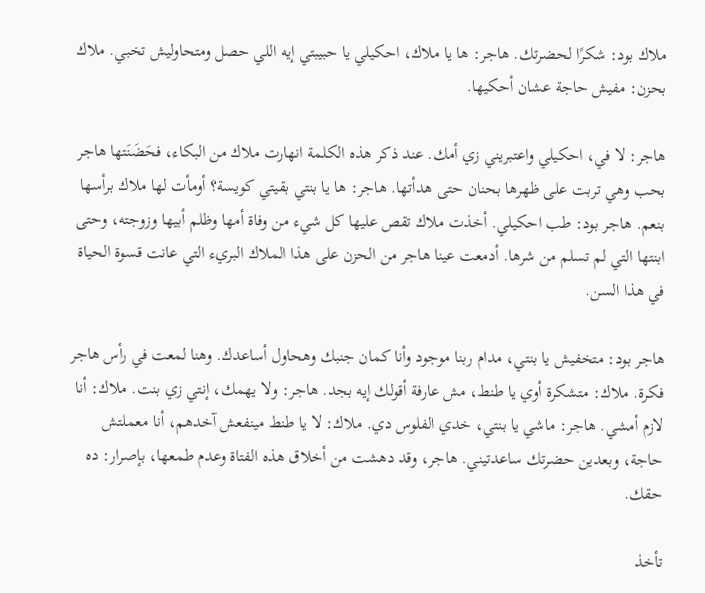ملاك بود: شكرًا لحضرتك. هاجر: ها يا ملاك، احكيلي يا حبيبتي إيه اللي حصل ومتحاوليش تخبي. ملاك بحزن: مفيش حاجة عشان أحكيها.

هاجر: لا في، احكيلي واعتبريني زي أمك. عند ذكر هذه الكلمة انهارت ملاك من البكاء، فحَضَنَتها هاجر بحب وهي تربت على ظهرها بحنان حتى هدأتها. هاجر: ها يا بنتي بقيتي كويسة؟ أومأت لها ملاك برأسها بنعم. هاجر بود: طب احكيلي. أخذت ملاك تقص عليها كل شيء من وفاة أمها وظلم أبيها وزوجته، وحتى ابنتها التي لم تسلم من شرها. أدمعت عينا هاجر من الحزن على هذا الملاك البريء التي عانت قسوة الحياة في هذا السن.

هاجر بود: متخفيش يا بنتي، مدام ربنا موجود وأنا كمان جنبك وهحاول أساعدك. وهنا لمعت في رأس هاجر فكرة. ملاك: متشكرة أوي يا طنط، مش عارفة أقولك إيه بجد. هاجر: ولا يهمك، إنتي زي بنت. ملاك: أنا لازم أمشي. هاجر: ماشي يا بنتي، خدي الفلوس دي. ملاك: لا يا طنط مينفعش آخدهم، أنا معملتش حاجة، وبعدين حضرتك ساعدتيني. هاجر، وقد دهشت من أخلاق هذه الفتاة وعدم طمعها، بإصرار: ده حقك.

تأخذ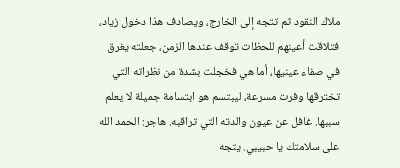ملاك النقود ثم تتجه إلى الخارج، ويصادف هذا دخول زياد، فتلاقت أعينهم للحظات توقف عندها الزمن، جعلته يغرق في صفاء عينيها، أما هي فخجلت بشدة من نظراته التي تخترقها وفرت مسرعة، ليبتسم هو ابتسامة جميلة لا يعلم سببها. غافل عن عيون والدته التي تراقبه. هاجر: الحمد الله على سلامتك يا حبيبي. يتجه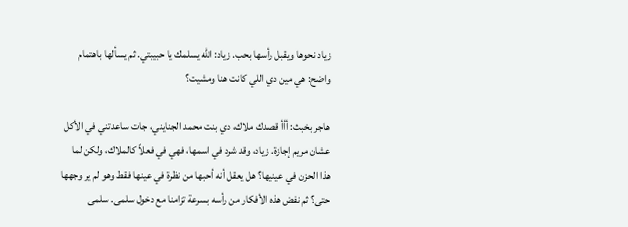زياد نحوها ويقبل رأسها بحب. زياد: الله يسلمك يا حبيبتي. ثم يسألها باهتمام واضح: هي مين دي اللي كانت هنا ومشيت؟

هاجر بخبث: أأأ قصدك ملاك، دي بنت محمد الجنايني، جات ساعدتني في الأكل عشان مريم إجازة. زياد، وقد شرد في اسمها، فهي في فعلاً كالملاك، ولكن لما هذا الحزن في عينيها؟ هل يعقل أنه أحبها من نظرة في عينها فقط وهو لم ير وجهها حتى؟ ثم نفض هذه الأفكار من رأسه بسرعة تزامنا مع دخول سلمى. سلمى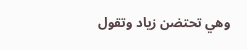وهي تحتضن زياد وتقول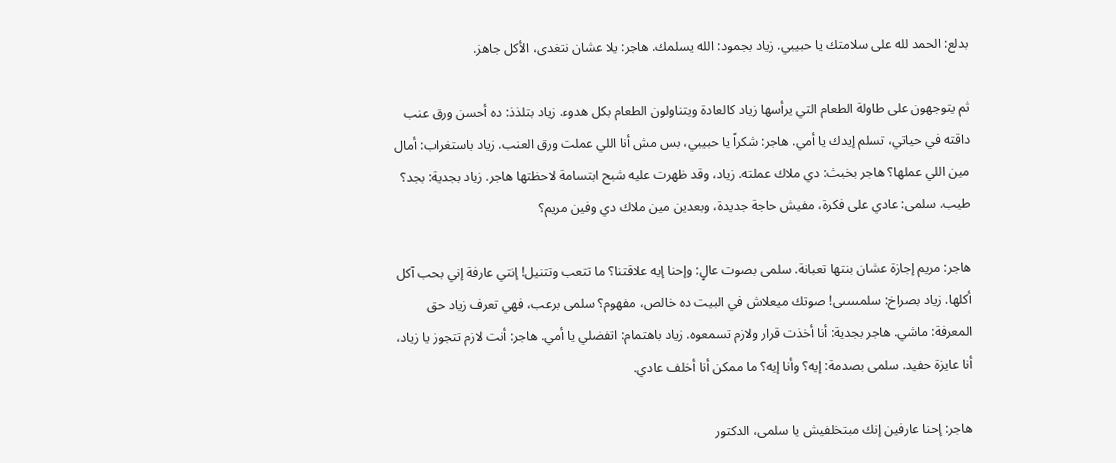بدلع: الحمد لله على سلامتك يا حبيبي. زياد بجمود: الله يسلمك. هاجر: يلا عشان نتغدى، الأكل جاهز.

ثم يتوجهون على طاولة الطعام التي يرأسها زياد كالعادة ويتناولون الطعام بكل هدوء. زياد بتلذذ: ده أحسن ورق عنب داقته في حياتي، تسلم إيدك يا أمي. هاجر: شكراً يا حبيبي، بس مش أنا اللي عملت ورق العنب. زياد باستغراب: أمال مين اللي عملها؟ هاجر بخبث: دي ملاك عملته. زياد، وقد ظهرت عليه شبح ابتسامة لاحظتها هاجر. زياد بجدية: بجد؟ طيب. سلمى: عادي على فكرة، مفيش حاجة جديدة، وبعدين مين ملاك دي وفين مريم؟

هاجر: مريم إجازة عشان بنتها تعبانة. سلمى بصوت عالٍ: وإحنا إيه علاقتنا؟ ما تتعب وتتنيل! إنتي عارفة إني بحب آكل أكلها. زياد بصراخ: سلمىىىىى! صوتك ميعلاش في البيت ده خالص، مفهوم؟ سلمى برعب، فهي تعرف زياد حق المعرفة: ماشي. هاجر بجدية: أنا أخذت قرار ولازم تسمعوه. زياد باهتمام: اتفضلي يا أمي. هاجر: أنت لازم تتجوز يا زياد، أنا عايزة حفيد. سلمى بصدمة: إيه؟ وأنا إيه؟ ما ممكن أنا أخلف عادي.

هاجر: إحنا عارفين إنك مبتخلفيش يا سلمى، الدكتور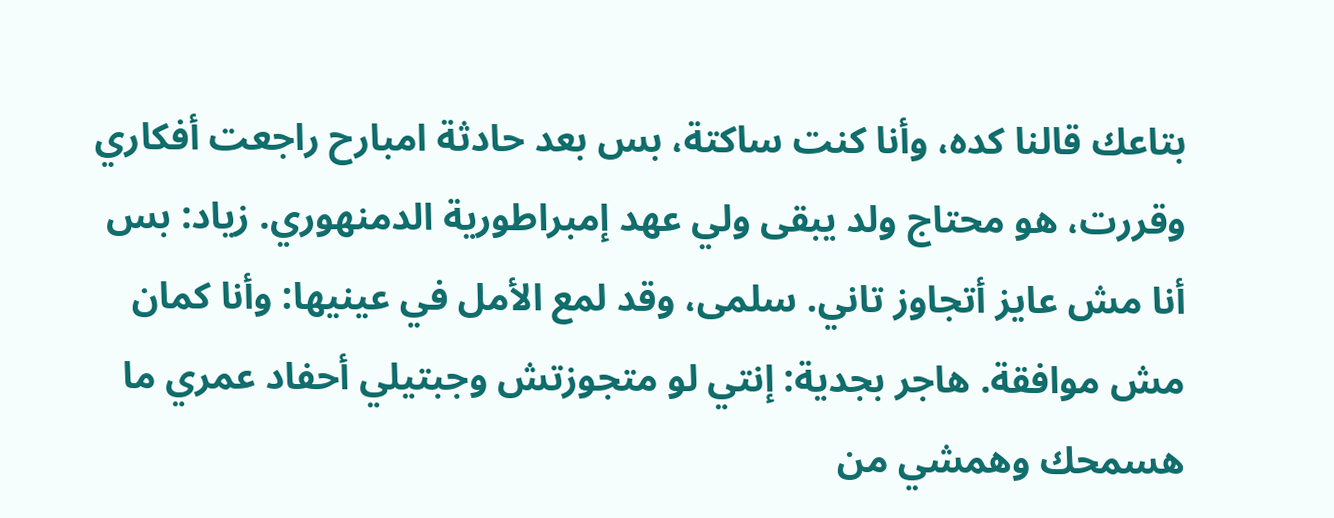بتاعك قالنا كده، وأنا كنت ساكتة، بس بعد حادثة امبارح راجعت أفكاري وقررت، هو محتاج ولد يبقى ولي عهد إمبراطورية الدمنهوري. زياد: بس أنا مش عايز أتجاوز تاني. سلمى، وقد لمع الأمل في عينيها: وأنا كمان مش موافقة. هاجر بجدية: إنتي لو متجوزتش وجبتيلي أحفاد عمري ما هسمحك وهمشي من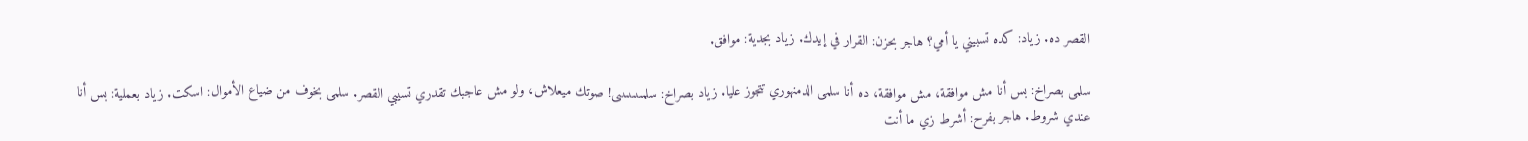القصر ده. زياد: كده تسبيني يا أمي؟ هاجر بحزن: القرار في إيدك. زياد بجدية: موافق.

سلمى بصراخ: بس أنا مش موافقة، مش موافقة، ده أنا سلمى الدمنهوري تتجوز عليا. زياد بصراخ: سلمىىىىىىىى! صوتك ميعلاش، ولو مش عاجبك تقدري تسيبي القصر. سلمى بخوف من ضياع الأموال: اسكت. زياد بعملية: بس أنا عندي شروط. هاجر بفرح: أشرط زي ما أنت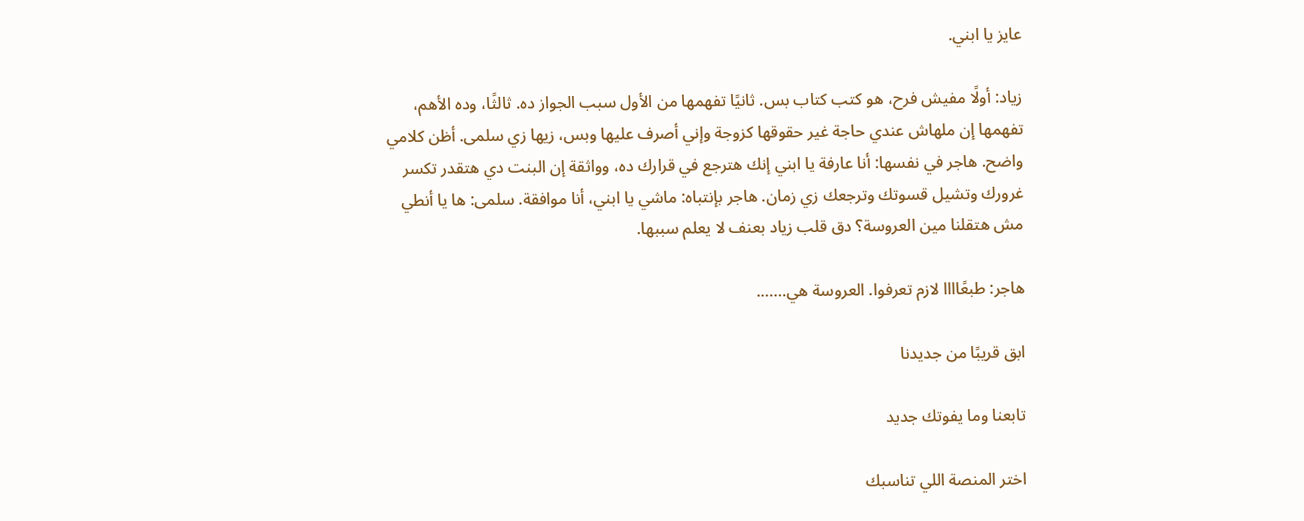عايز يا ابني.

زياد: أولًا مفيش فرح، هو كتب كتاب بس. ثانيًا تفهمها من الأول سبب الجواز ده. ثالثًا، وده الأهم، تفهمها إن ملهاش عندي حاجة غير حقوقها كزوجة وإني أصرف عليها وبس، زيها زي سلمى. أظن كلامي واضح. هاجر في نفسها: أنا عارفة يا ابني إنك هترجع في قرارك ده، وواثقة إن البنت دي هتقدر تكسر غرورك وتشيل قسوتك وترجعك زي زمان. هاجر بإنتباه: ماشي يا ابني، أنا موافقة. سلمى: ها يا أنطي مش هتقلنا مين العروسة؟ دق قلب زياد بعنف لا يعلم سببها.

هاجر: طبعًاااا لازم تعرفوا. العروسة هي…….

ابق قريبًا من جديدنا

تابعنا وما يفوتك جديد

اختر المنصة اللي تناسبك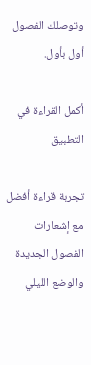وتوصلك الفصول أول بأول.

أكمل القراءة في التطبيق

تجربة قراءة أفضل مع إشعارات الفصول الجديدة والوضع الليلي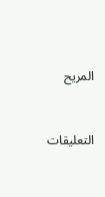المريح



التعليقات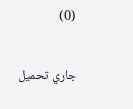(0)

جاري تحميل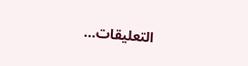التعليقات...